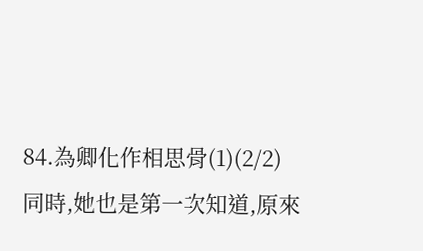84.為卿化作相思骨(1)(2/2)
同時,她也是第一次知道,原來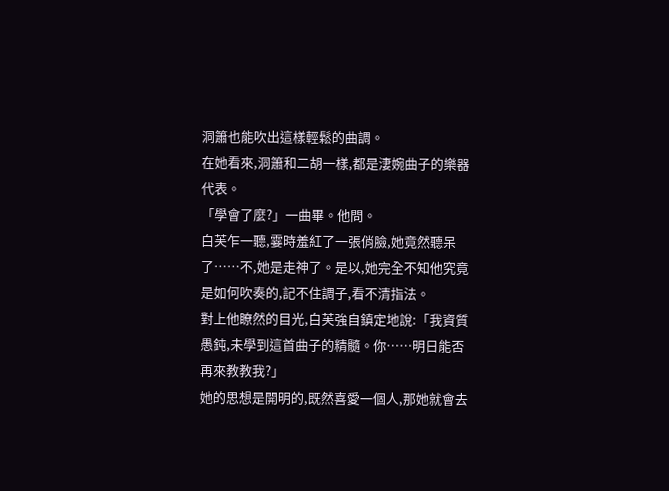洞簫也能吹出這樣輕鬆的曲調。
在她看來,洞簫和二胡一樣,都是淒婉曲子的樂器代表。
「學會了麼?」一曲畢。他問。
白芙乍一聽,霎時羞紅了一張俏臉,她竟然聽呆了……不,她是走神了。是以,她完全不知他究竟是如何吹奏的,記不住調子,看不清指法。
對上他瞭然的目光,白芙強自鎮定地說:「我資質愚鈍,未學到這首曲子的精髓。你……明日能否再來教教我?」
她的思想是開明的,既然喜愛一個人,那她就會去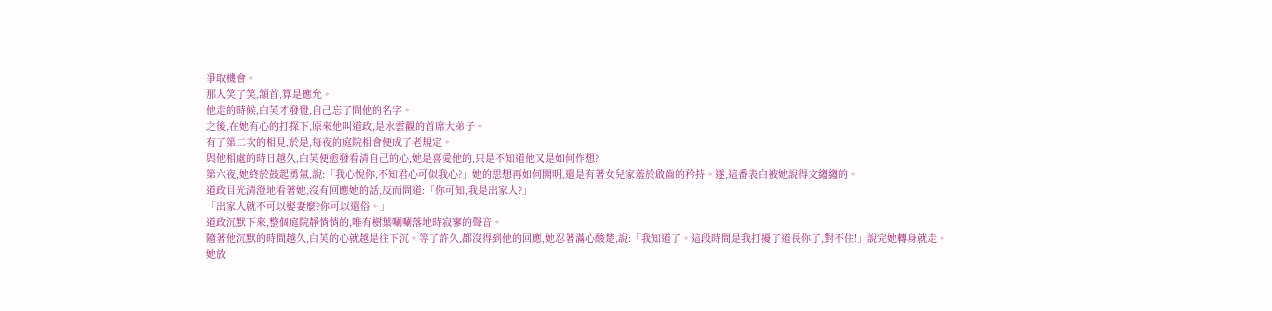爭取機會。
那人笑了笑,頷首,算是應允。
他走的時候,白芙才發覺,自己忘了問他的名字。
之後,在她有心的打探下,原來他叫道政,是水雲觀的首席大弟子。
有了第二次的相見,於是,每夜的庭院相會便成了老規定。
與他相處的時日越久,白芙便愈發看清自己的心,她是喜愛他的,只是不知道他又是如何作想?
第六夜,她終於鼓起勇氣,說:「我心悅你,不知君心可似我心?」她的思想再如何開明,還是有著女兒家羞於啟齒的矜持。遂,這番表白被她說得文縐縐的。
道政目光清澄地看著她,沒有回應她的話,反而問道:「你可知,我是出家人?」
「出家人就不可以娶妻麼?你可以還俗。」
道政沉默下來,整個庭院靜悄悄的,唯有樹葉唰唰落地時寂寥的聲音。
隨著他沉默的時間越久,白芙的心就越是往下沉。等了許久,都沒得到他的回應,她忍著滿心酸楚,說:「我知道了。這段時間是我打擾了道長你了,對不住!」說完她轉身就走。
她放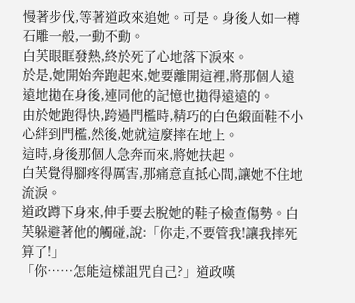慢著步伐,等著道政來追她。可是。身後人如一樽石雕一般,一動不動。
白芙眼眶發熱,終於死了心地落下淚來。
於是,她開始奔跑起來,她要離開這裡,將那個人遠遠地拋在身後,連同他的記憶也拋得遠遠的。
由於她跑得快,跨過門檻時,精巧的白色緞面鞋不小心絆到門檻,然後,她就這麼摔在地上。
這時,身後那個人急奔而來,將她扶起。
白芙覺得腳疼得厲害,那痛意直抵心間,讓她不住地流淚。
道政蹲下身來,伸手要去脫她的鞋子檢查傷勢。白芙躲避著他的觸碰,說:「你走,不要管我!讓我摔死算了!」
「你……怎能這樣詛咒自己?」道政嘆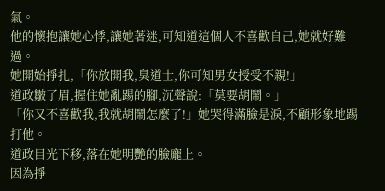氣。
他的懷抱讓她心悸,讓她著迷,可知道這個人不喜歡自己,她就好難過。
她開始掙扎,「你放開我,臭道士,你可知男女授受不親!」
道政皺了眉,握住她亂踢的腳,沉聲說:「莫要胡鬧。」
「你又不喜歡我,我就胡鬧怎麼了!」她哭得滿臉是淚,不顧形象地踢打他。
道政目光下移,落在她明艷的臉龐上。
因為掙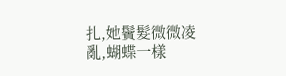扎,她鬢髮微微凌亂,蝴蝶一樣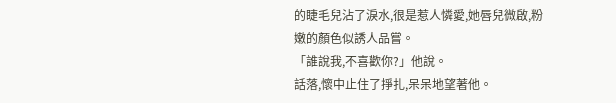的睫毛兒沾了淚水,很是惹人憐愛,她唇兒微啟,粉嫩的顏色似誘人品嘗。
「誰說我,不喜歡你?」他說。
話落,懷中止住了掙扎,呆呆地望著他。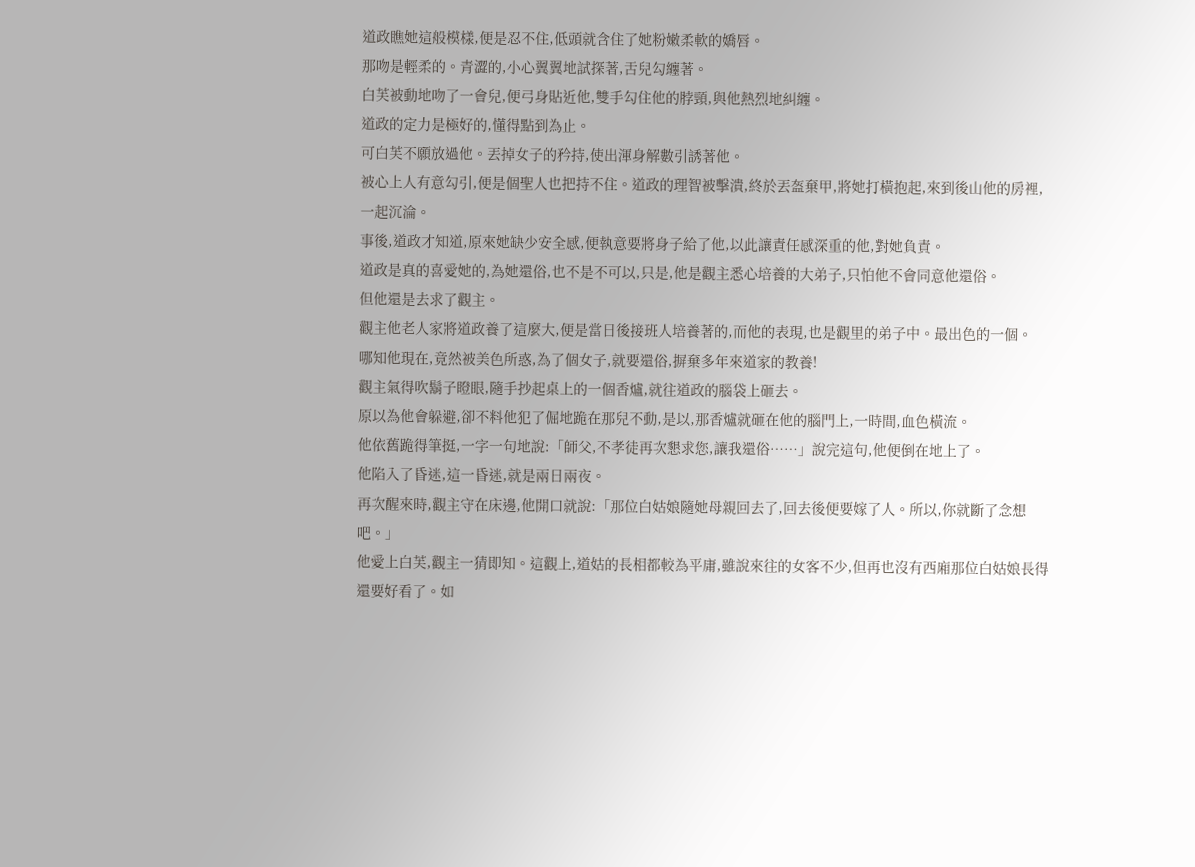道政瞧她這般模樣,便是忍不住,低頭就含住了她粉嫩柔軟的嬌唇。
那吻是輕柔的。青澀的,小心翼翼地試探著,舌兒勾纏著。
白芙被動地吻了一會兒,便弓身貼近他,雙手勾住他的脖頸,與他熱烈地糾纏。
道政的定力是極好的,懂得點到為止。
可白芙不願放過他。丟掉女子的矜持,使出渾身解數引誘著他。
被心上人有意勾引,便是個聖人也把持不住。道政的理智被擊潰,終於丟盔棄甲,將她打橫抱起,來到後山他的房裡,一起沉淪。
事後,道政才知道,原來她缺少安全感,便執意要將身子給了他,以此讓責任感深重的他,對她負責。
道政是真的喜愛她的,為她還俗,也不是不可以,只是,他是觀主悉心培養的大弟子,只怕他不會同意他還俗。
但他還是去求了觀主。
觀主他老人家將道政養了這麼大,便是當日後接班人培養著的,而他的表現,也是觀里的弟子中。最出色的一個。
哪知他現在,竟然被美色所惑,為了個女子,就要還俗,摒棄多年來道家的教養!
觀主氣得吹鬍子瞪眼,隨手抄起桌上的一個香爐,就往道政的腦袋上砸去。
原以為他會躲避,卻不料他犯了倔地跪在那兒不動,是以,那香爐就砸在他的腦門上,一時間,血色橫流。
他依舊跪得筆挺,一字一句地說:「師父,不孝徒再次懇求您,讓我還俗……」說完這句,他便倒在地上了。
他陷入了昏迷,這一昏迷,就是兩日兩夜。
再次醒來時,觀主守在床邊,他開口就說:「那位白姑娘隨她母親回去了,回去後便要嫁了人。所以,你就斷了念想吧。」
他愛上白芙,觀主一猜即知。這觀上,道姑的長相都較為平庸,雖說來往的女客不少,但再也沒有西廂那位白姑娘長得還要好看了。如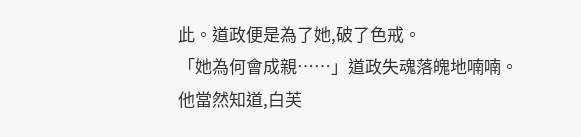此。道政便是為了她,破了色戒。
「她為何會成親……」道政失魂落魄地喃喃。他當然知道,白芙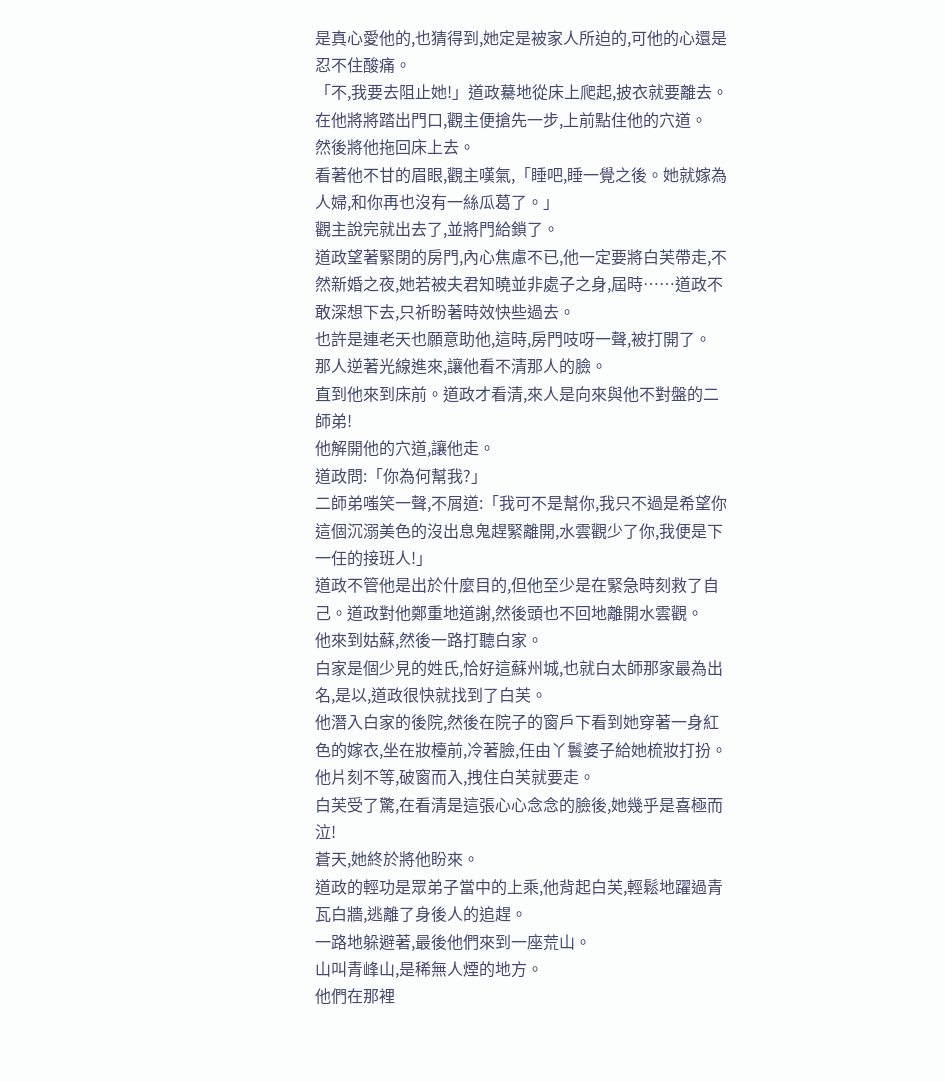是真心愛他的,也猜得到,她定是被家人所迫的,可他的心還是忍不住酸痛。
「不,我要去阻止她!」道政驀地從床上爬起,披衣就要離去。
在他將將踏出門口,觀主便搶先一步,上前點住他的穴道。
然後將他拖回床上去。
看著他不甘的眉眼,觀主嘆氣,「睡吧,睡一覺之後。她就嫁為人婦,和你再也沒有一絲瓜葛了。」
觀主說完就出去了,並將門給鎖了。
道政望著緊閉的房門,內心焦慮不已,他一定要將白芙帶走,不然新婚之夜,她若被夫君知曉並非處子之身,屆時……道政不敢深想下去,只祈盼著時效快些過去。
也許是連老天也願意助他,這時,房門吱呀一聲,被打開了。
那人逆著光線進來,讓他看不清那人的臉。
直到他來到床前。道政才看清,來人是向來與他不對盤的二師弟!
他解開他的穴道,讓他走。
道政問:「你為何幫我?」
二師弟嗤笑一聲,不屑道:「我可不是幫你,我只不過是希望你這個沉溺美色的沒出息鬼趕緊離開,水雲觀少了你,我便是下一任的接班人!」
道政不管他是出於什麼目的,但他至少是在緊急時刻救了自己。道政對他鄭重地道謝,然後頭也不回地離開水雲觀。
他來到姑蘇,然後一路打聽白家。
白家是個少見的姓氏,恰好這蘇州城,也就白太師那家最為出名,是以,道政很快就找到了白芙。
他潛入白家的後院,然後在院子的窗戶下看到她穿著一身紅色的嫁衣,坐在妝檯前,冷著臉,任由丫鬟婆子給她梳妝打扮。
他片刻不等,破窗而入,拽住白芙就要走。
白芙受了驚,在看清是這張心心念念的臉後,她幾乎是喜極而泣!
蒼天,她終於將他盼來。
道政的輕功是眾弟子當中的上乘,他背起白芙,輕鬆地躍過青瓦白牆,逃離了身後人的追趕。
一路地躲避著,最後他們來到一座荒山。
山叫青峰山,是稀無人煙的地方。
他們在那裡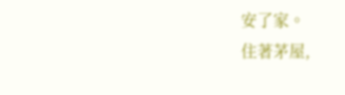安了家。
住著茅屋,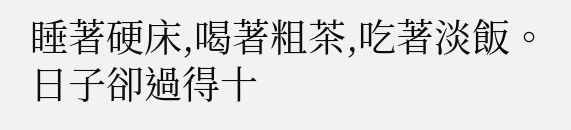睡著硬床,喝著粗茶,吃著淡飯。日子卻過得十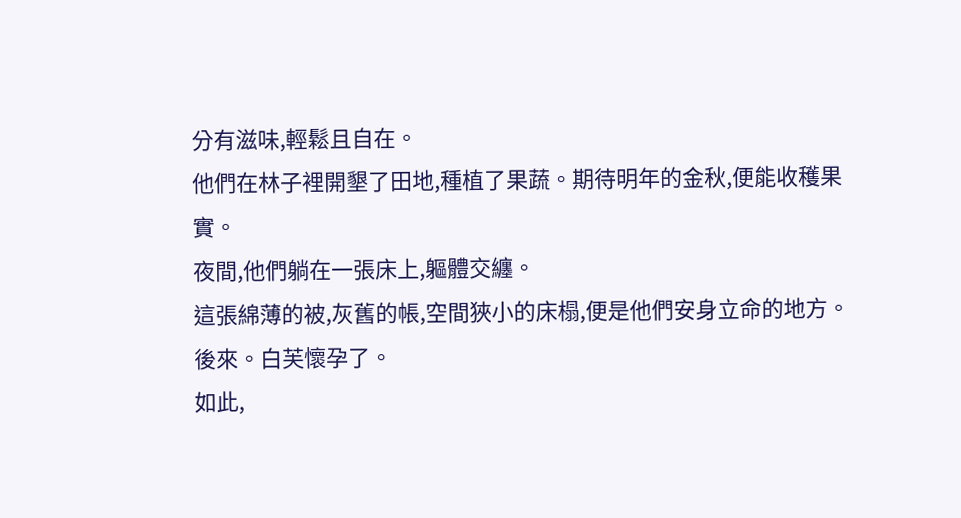分有滋味,輕鬆且自在。
他們在林子裡開墾了田地,種植了果蔬。期待明年的金秋,便能收穫果實。
夜間,他們躺在一張床上,軀體交纏。
這張綿薄的被,灰舊的帳,空間狹小的床榻,便是他們安身立命的地方。
後來。白芙懷孕了。
如此,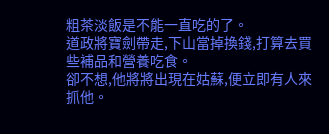粗茶淡飯是不能一直吃的了。
道政將寶劍帶走,下山當掉換錢,打算去買些補品和營養吃食。
卻不想,他將將出現在姑蘇,便立即有人來抓他。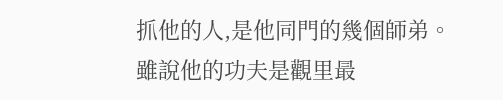抓他的人,是他同門的幾個師弟。
雖說他的功夫是觀里最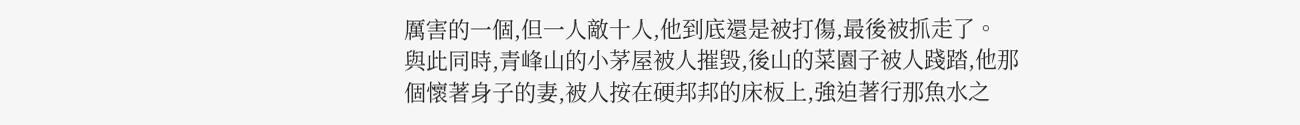厲害的一個,但一人敵十人,他到底還是被打傷,最後被抓走了。
與此同時,青峰山的小茅屋被人摧毀,後山的菜園子被人踐踏,他那個懷著身子的妻,被人按在硬邦邦的床板上,強迫著行那魚水之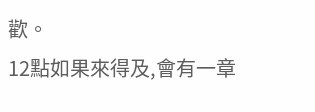歡。
12點如果來得及,會有一章